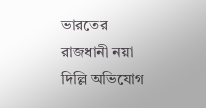ভারতের রাজধানী নয়া দিল্লি অভিযোগ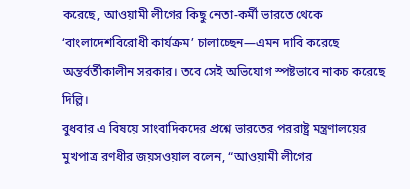করেছে, আওয়ামী লীগের কিছু নেতা-কর্মী ভারতে থেকে ‘বাংলাদেশবিরোধী কার্যক্রম’ চালাচ্ছেন—এমন দাবি করেছে অন্তর্বর্তীকালীন সরকার। তবে সেই অভিযোগ স্পষ্টভাবে নাকচ করেছে দিল্লি।
বুধবার এ বিষয়ে সাংবাদিকদের প্রশ্নে ভারতের পররাষ্ট্র মন্ত্রণালয়ের মুখপাত্র রণধীর জয়সওয়াল বলেন, “আওয়ামী লীগের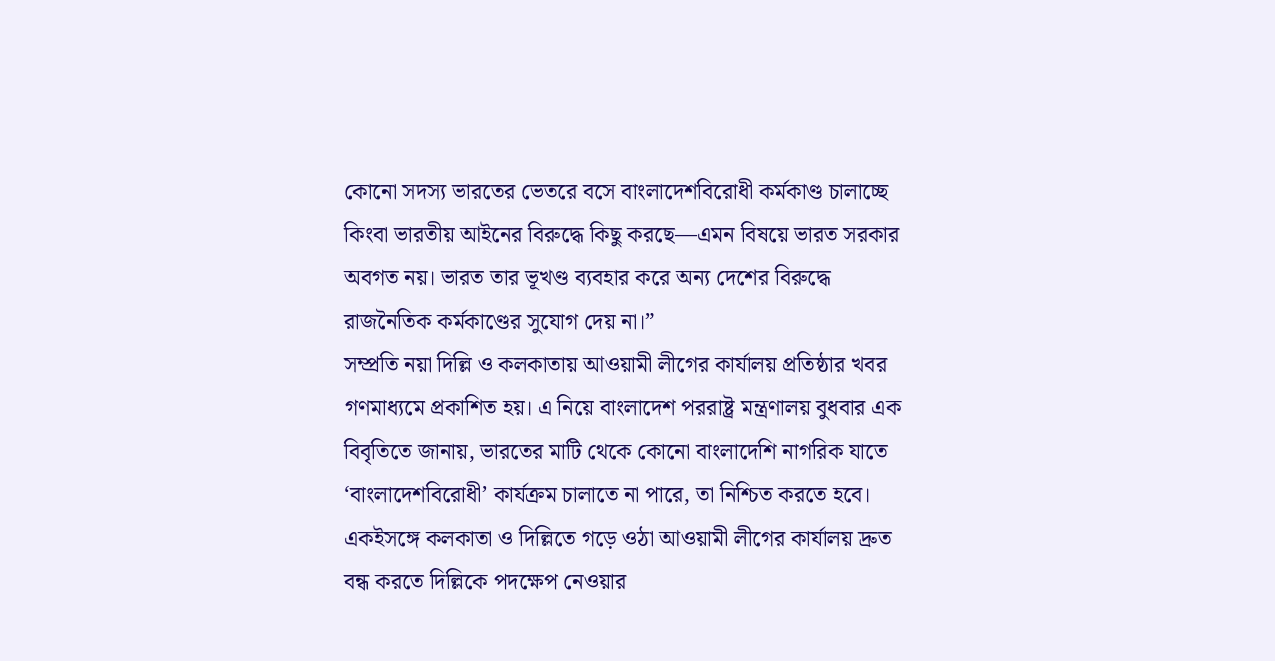কোনো সদস্য ভারতের ভেতরে বসে বাংলাদেশবিরোধী কর্মকাণ্ড চালাচ্ছে কিংবা ভারতীয় আইনের বিরুদ্ধে কিছু করছে—এমন বিষয়ে ভারত সরকার অবগত নয়। ভারত তার ভূখণ্ড ব্যবহার করে অন্য দেশের বিরুদ্ধে রাজনৈতিক কর্মকাণ্ডের সুযোগ দেয় না।”
সম্প্রতি নয়া দিল্লি ও কলকাতায় আওয়ামী লীগের কার্যালয় প্রতিষ্ঠার খবর গণমাধ্যমে প্রকাশিত হয়। এ নিয়ে বাংলাদেশ পররাষ্ট্র মন্ত্রণালয় বুধবার এক বিবৃতিতে জানায়, ভারতের মাটি থেকে কোনো বাংলাদেশি নাগরিক যাতে ‘বাংলাদেশবিরোধী’ কার্যক্রম চালাতে না পারে, তা নিশ্চিত করতে হবে। একইসঙ্গে কলকাতা ও দিল্লিতে গড়ে ওঠা আওয়ামী লীগের কার্যালয় দ্রুত বন্ধ করতে দিল্লিকে পদক্ষেপ নেওয়ার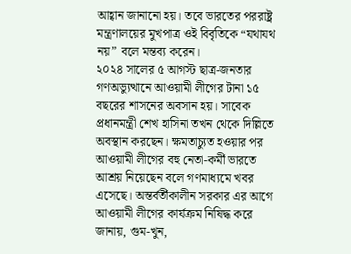আহ্বান জানানো হয়। তবে ভারতের পররাষ্ট্র মন্ত্রণালয়ের মুখপাত্র ওই বিবৃতিকে “যথাযথ নয়” বলে মন্তব্য করেন।
২০২৪ সালের ৫ আগস্ট ছাত্র-জনতার গণঅভ্যুত্থানে আওয়ামী লীগের টানা ১৫ বছরের শাসনের অবসান হয়। সাবেক প্রধানমন্ত্রী শেখ হাসিনা তখন থেকে দিল্লিতে অবস্থান করছেন। ক্ষমতাচ্যুত হওয়ার পর আওয়ামী লীগের বহু নেতা-কর্মী ভারতে আশ্রয় নিয়েছেন বলে গণমাধ্যমে খবর এসেছে। অন্তর্বর্তীকালীন সরকার এর আগে আওয়ামী লীগের কার্যক্রম নিষিদ্ধ করে জানায়, গুম-খুন,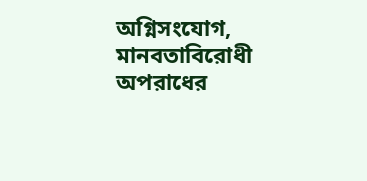অগ্নিসংযোগ, মানবতাবিরোধী অপরাধের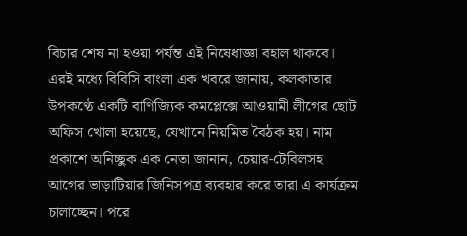বিচার শেষ না হওয়া পর্যন্ত এই নিষেধাজ্ঞা বহাল থাকবে।
এরই মধ্যে বিবিসি বাংলা এক খবরে জানায়, কলকাতার উপকণ্ঠে একটি বাণিজ্যিক কমপ্লেক্সে আওয়ামী লীগের ছোট অফিস খোলা হয়েছে, যেখানে নিয়মিত বৈঠক হয়। নাম প্রকাশে অনিচ্ছুক এক নেতা জানান, চেয়ার-টেবিলসহ আগের ভাড়াটিয়ার জিনিসপত্র ব্যবহার করে তারা এ কার্যক্রম চালাচ্ছেন। পরে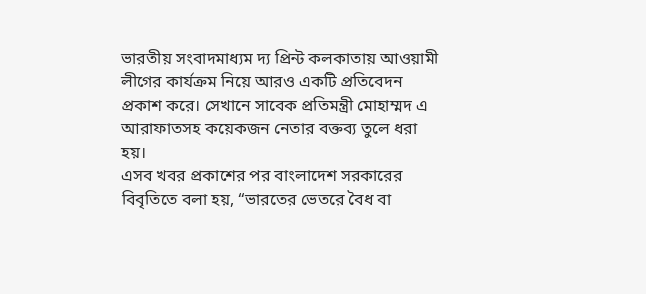ভারতীয় সংবাদমাধ্যম দ্য প্রিন্ট কলকাতায় আওয়ামী লীগের কার্যক্রম নিয়ে আরও একটি প্রতিবেদন প্রকাশ করে। সেখানে সাবেক প্রতিমন্ত্রী মোহাম্মদ এ আরাফাতসহ কয়েকজন নেতার বক্তব্য তুলে ধরা হয়।
এসব খবর প্রকাশের পর বাংলাদেশ সরকারের বিবৃতিতে বলা হয়, “ভারতের ভেতরে বৈধ বা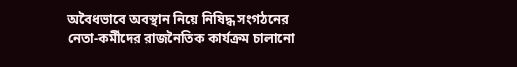অবৈধভাবে অবস্থান নিয়ে নিষিদ্ধ সংগঠনের নেতা-কর্মীদের রাজনৈতিক কার্যক্রম চালানো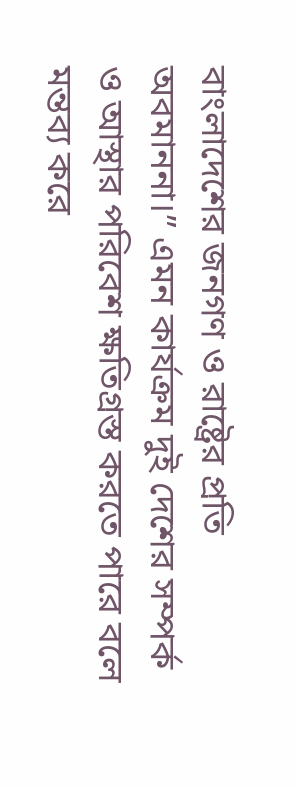বাংলাদেশের জনগণ ও রাষ্ট্রের প্রতি অবমাননা।” এমন কার্যক্রম দুই দেশের সম্পর্ক ও আস্থার পরিবেশ ক্ষতিগ্রস্ত করতে পারে বলে মন্তব্য করে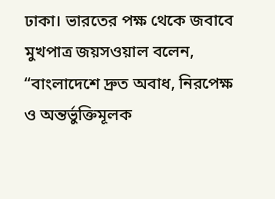ঢাকা। ভারতের পক্ষ থেকে জবাবে মুখপাত্র জয়সওয়াল বলেন, “বাংলাদেশে দ্রুত অবাধ, নিরপেক্ষ ও অন্তর্ভুক্তিমূলক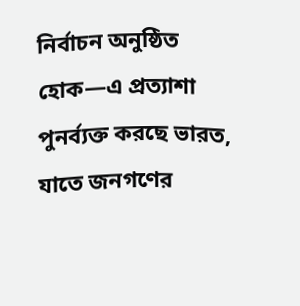নির্বাচন অনুষ্ঠিত হোক—এ প্রত্যাশা পুনর্ব্যক্ত করছে ভারত, যাতে জনগণের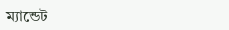ম্যান্ডেট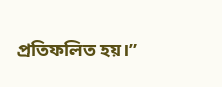প্রতিফলিত হয়।”